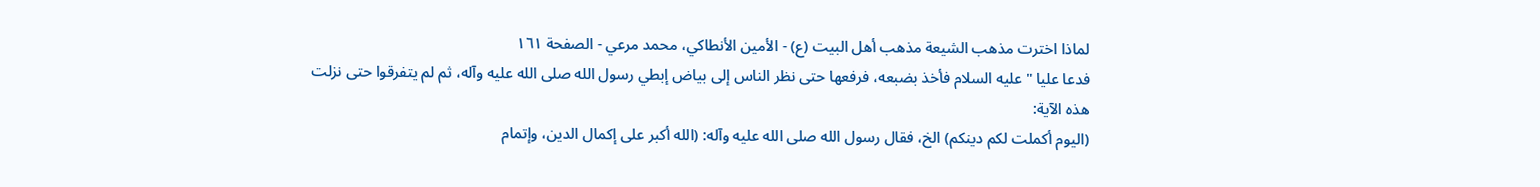لماذا اخترت مذهب الشيعة مذهب أهل البيت (ع) - الأمين الأنطاكي، محمد مرعي - الصفحة ١٦١
فدعا عليا " عليه السلام فأخذ بضبعه، فرفعها حتى نظر الناس إلى بياض إبطي رسول الله صلى الله عليه وآله، ثم لم يتفرقوا حتى نزلت هذه الآية:
(اليوم أكملت لكم دينكم) الخ، فقال رسول الله صلى الله عليه وآله: (الله أكبر على إكمال الدين، وإتمام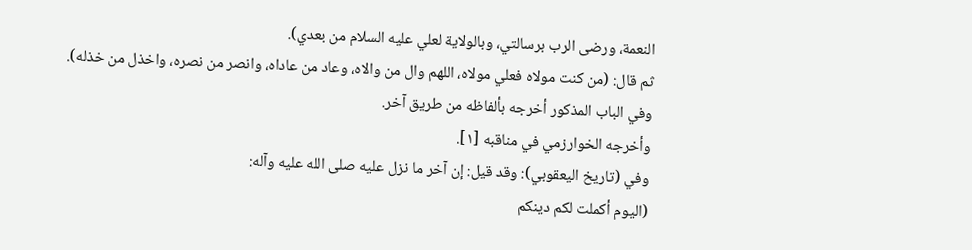النعمة، ورضى الرب برسالتي، وبالولاية لعلي عليه السلام من بعدي).
ثم قال: (من كنت مولاه فعلي مولاه، اللهم وال من والاه، وعاد من عاداه، وانصر من نصره، واخذل من خذله).
وفي الباب المذكور أخرجه بألفاظه من طريق آخر.
وأخرجه الخوارزمي في مناقبه [١].
وفي (تاريخ اليعقوبي): وقد قيل: إن آخر ما نزل عليه صلى الله عليه وآله:
(اليوم أكملت لكم دينكم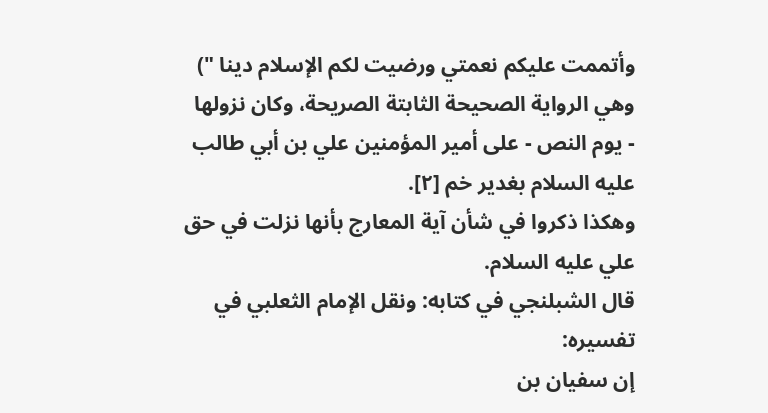وأتممت عليكم نعمتي ورضيت لكم الإسلام دينا ") وهي الرواية الصحيحة الثابتة الصريحة، وكان نزولها - يوم النص - على أمير المؤمنين علي بن أبي طالب عليه السلام بغدير خم [٢].
وهكذا ذكروا في شأن آية المعارج بأنها نزلت في حق علي عليه السلام.
قال الشبلنجي في كتابه: ونقل الإمام الثعلبي في تفسيره:
إن سفيان بن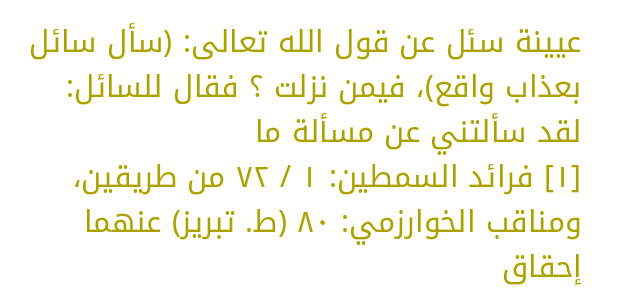عيينة سئل عن قول الله تعالى: (سأل سائل بعذاب واقع)، فيمن نزلت ؟ فقال للسائل: لقد سألتني عن مسألة ما
[١] فرائد السمطين: ١ / ٧٢ من طريقين، ومناقب الخوارزمي: ٨٠ (ط. تبريز) عنهما إحقاق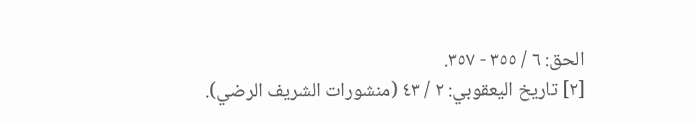الحق: ٦ / ٣٥٥ - ٣٥٧.
[٢] تاريخ اليعقوبي: ٢ / ٤٣ (منشورات الشريف الرضي).